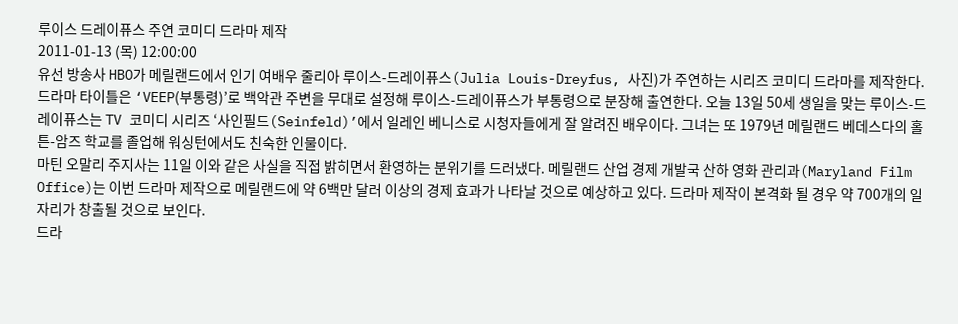루이스 드레이퓨스 주연 코미디 드라마 제작
2011-01-13 (목) 12:00:00
유선 방송사 HBO가 메릴랜드에서 인기 여배우 줄리아 루이스-드레이퓨스(Julia Louis-Dreyfus, 사진)가 주연하는 시리즈 코미디 드라마를 제작한다.
드라마 타이틀은 ‘VEEP(부통령)’로 백악관 주변을 무대로 설정해 루이스-드레이퓨스가 부통령으로 분장해 출연한다. 오늘 13일 50세 생일을 맞는 루이스-드레이퓨스는 TV 코미디 시리즈 ‘사인필드(Seinfeld)’에서 일레인 베니스로 시청자들에게 잘 알려진 배우이다. 그녀는 또 1979년 메릴랜드 베데스다의 홀튼-암즈 학교를 졸업해 워싱턴에서도 친숙한 인물이다.
마틴 오말리 주지사는 11일 이와 같은 사실을 직접 밝히면서 환영하는 분위기를 드러냈다. 메릴랜드 산업 경제 개발국 산하 영화 관리과(Maryland Film Office)는 이번 드라마 제작으로 메릴랜드에 약 6백만 달러 이상의 경제 효과가 나타날 것으로 예상하고 있다. 드라마 제작이 본격화 될 경우 약 700개의 일자리가 창출될 것으로 보인다.
드라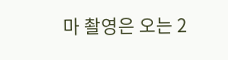마 촬영은 오는 2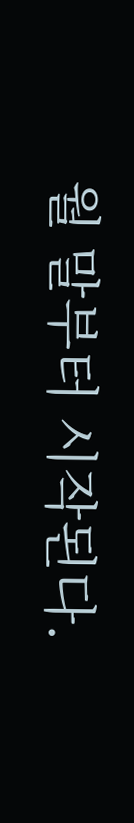월 말부터 시작된다.